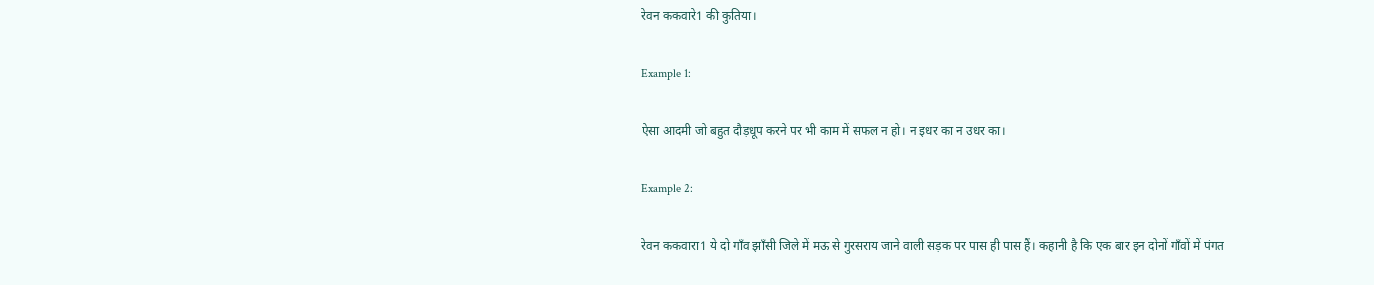रेवन ककवारे1 की कुतिया।

Example 1:

ऐसा आदमी जो बहुत दौड़धूप करने पर भी काम में सफल न हो। न इधर का न उधर का।

Example 2:

रेवन ककवारा1 ये दो गाँव झाँसी जिले में मऊ से गुरसराय जाने वाली सड़क पर पास ही पास हैं। कहानी है कि एक बार इन दोनों गाँवों में पंगत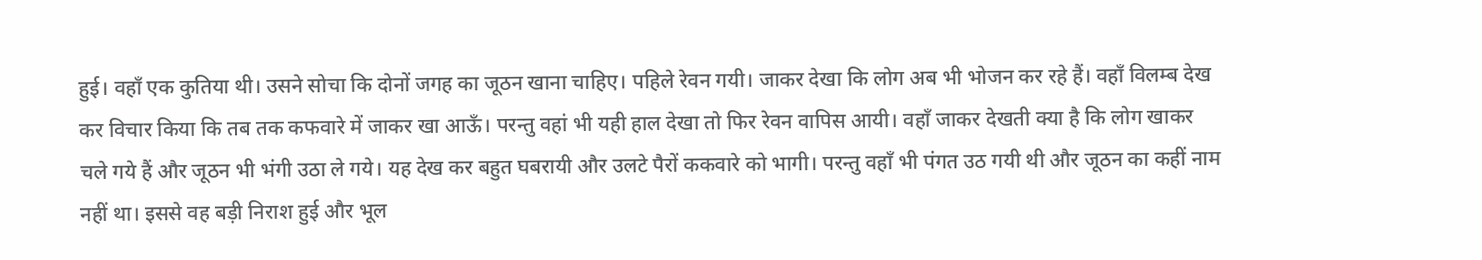हुई। वहाँ एक कुतिया थी। उसने सोचा कि दोनों जगह का जूठन खाना चाहिए। पहिले रेवन गयी। जाकर देखा कि लोग अब भी भोजन कर रहे हैं। वहाँ विलम्ब देख कर विचार किया कि तब तक कफवारे में जाकर खा आऊँ। परन्तु वहां भी यही हाल देखा तो फिर रेवन वापिस आयी। वहाँ जाकर देखती क्या है कि लोग खाकर चले गये हैं और जूठन भी भंगी उठा ले गये। यह देख कर बहुत घबरायी और उलटे पैरों ककवारे को भागी। परन्तु वहाँ भी पंगत उठ गयी थी और जूठन का कहीं नाम नहीं था। इससे वह बड़ी निराश हुई और भूल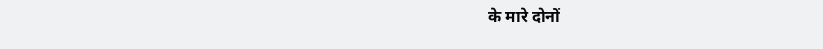के मारे दोनों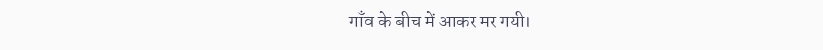गाँव के बीच में आकर मर गयी।